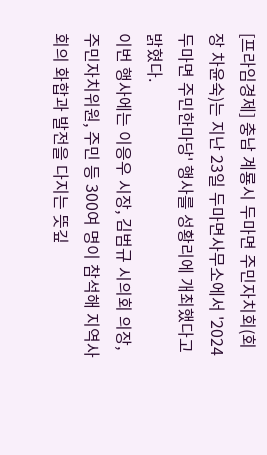[프라임경제] 충남 계룡시 두마면 주민자치회(회장 차윤숙)는 지난 23일 두마면사무소에서 '2024 두마면 주민한마당' 행사를 성황리에 개최했다고 밝혔다.
이번 행사에는 이응우 시장, 김범규 시의회 의장, 주민자치위원, 주민 등 300여 명이 참석해 지역사회의 화합과 발전을 다지는 뜻깊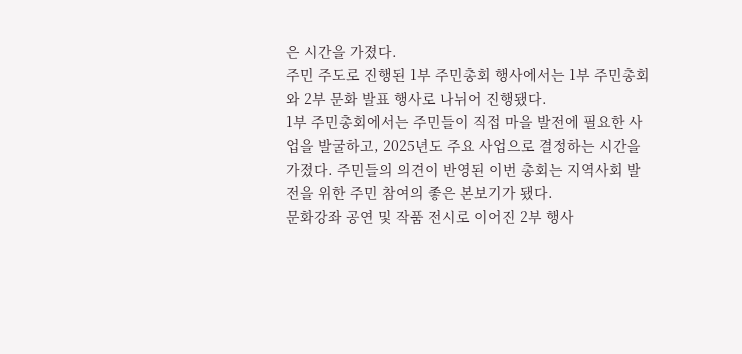은 시간을 가졌다.
주민 주도로 진행된 1부 주민총회 행사에서는 1부 주민총회와 2부 문화 발표 행사로 나뉘어 진행됐다.
1부 주민총회에서는 주민들이 직접 마을 발전에 필요한 사업을 발굴하고, 2025년도 주요 사업으로 결정하는 시간을 가졌다. 주민들의 의견이 반영된 이번 총회는 지역사회 발전을 위한 주민 참여의 좋은 본보기가 됐다.
문화강좌 공연 및 작품 전시로 이어진 2부 행사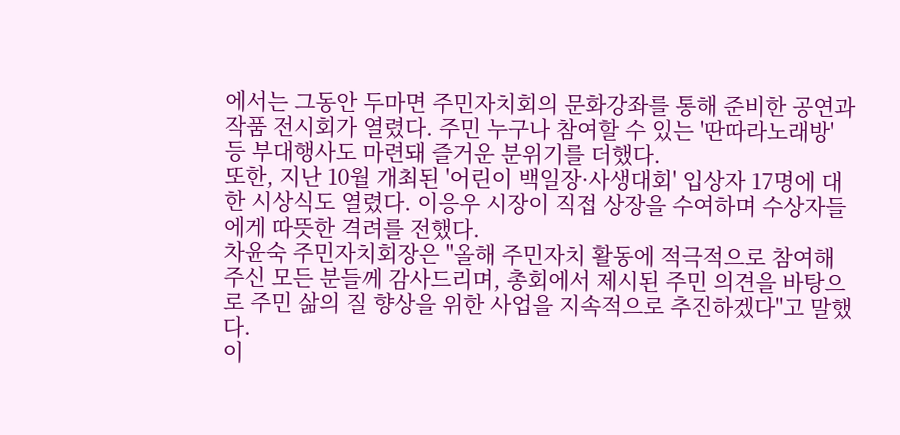에서는 그동안 두마면 주민자치회의 문화강좌를 통해 준비한 공연과 작품 전시회가 열렸다. 주민 누구나 참여할 수 있는 '딴따라노래방' 등 부대행사도 마련돼 즐거운 분위기를 더했다.
또한, 지난 10월 개최된 '어린이 백일장·사생대회' 입상자 17명에 대한 시상식도 열렸다. 이응우 시장이 직접 상장을 수여하며 수상자들에게 따뜻한 격려를 전했다.
차윤숙 주민자치회장은 "올해 주민자치 활동에 적극적으로 참여해주신 모든 분들께 감사드리며, 총회에서 제시된 주민 의견을 바탕으로 주민 삶의 질 향상을 위한 사업을 지속적으로 추진하겠다"고 말했다.
이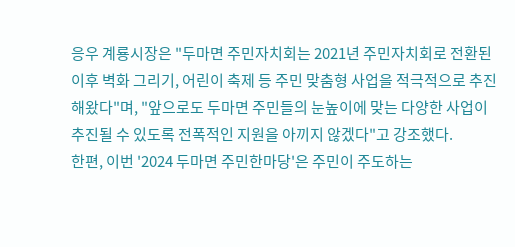응우 계룡시장은 "두마면 주민자치회는 2021년 주민자치회로 전환된 이후 벽화 그리기, 어린이 축제 등 주민 맞춤형 사업을 적극적으로 추진해왔다"며, "앞으로도 두마면 주민들의 눈높이에 맞는 다양한 사업이 추진될 수 있도록 전폭적인 지원을 아끼지 않겠다"고 강조했다.
한편, 이번 '2024 두마면 주민한마당'은 주민이 주도하는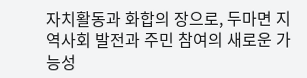자치활동과 화합의 장으로, 두마면 지역사회 발전과 주민 참여의 새로운 가능성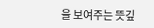을 보여주는 뜻깊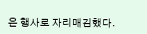은 행사로 자리매김했다.